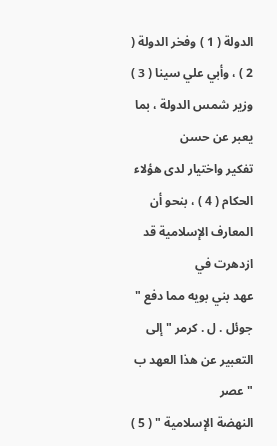الدولة ( 1 ) وفخر الدولة ( 2 ) ، وأبي علي سينا ( 3 ) وزير شمس الدولة ، بما يعبر عن حسن
تفكير واختيار لدى هؤلاء الحكام ( 4 ) ، بنحو أن المعارف الإسلامية قد ازدهرت في
عهد بني بويه مما دفع " جوئل . ل . كرمر " إلى التعبير عن هذا العهد ب " عصر
النهضة الإسلامية " ( 5 )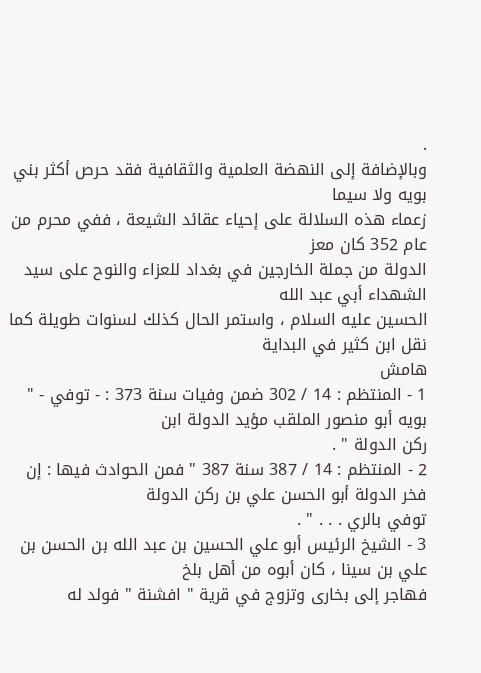.
وبالإضافة إلى النهضة العلمية والثقافية فقد حرص أكثر بني بويه ولا سيما
زعماء هذه السلالة على إحياء عقائد الشيعة ، ففي محرم من عام 352 كان معز
الدولة من جملة الخارجين في بغداد للعزاء والنوح على سيد الشهداء أبي عبد الله
الحسين عليه السلام ، واستمر الحال كذلك لسنوات طويلة كما نقل ابن كثير في البداية
هامش
1 - المنتظم : 14 / 302 ضمن وفيات سنة 373 : - توفي - " بويه أبو منصور الملقب مؤيد الدولة ابن
ركن الدولة " .
2 - المنتظم : 14 / 387 سنة 387 " فمن الحوادث فيها : إن فخر الدولة أبو الحسن علي بن ركن الدولة
توفي بالري . . . " .
3 - الشيخ الرئيس أبو علي الحسين بن عبد الله بن الحسن بن علي بن سينا ، كان أبوه من أهل بلخ
فهاجر إلى بخارى وتزوج في قرية " افشنة " فولد له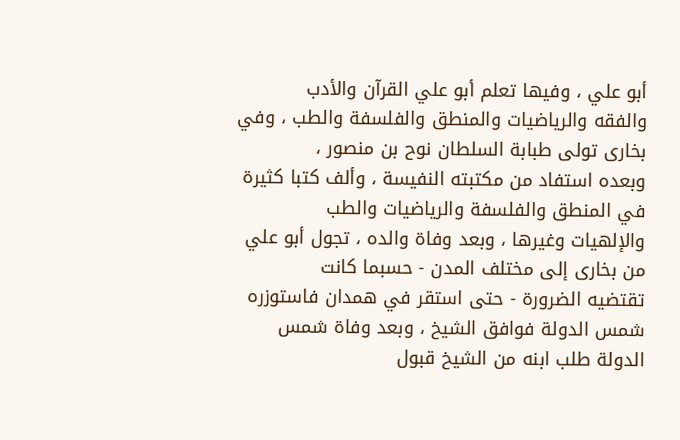أبو علي ، وفيها تعلم أبو علي القرآن والأدب
والفقه والرياضيات والمنطق والفلسفة والطب ، وفي بخارى تولى طبابة السلطان نوح بن منصور ،
وبعده استفاد من مكتبته النفيسة ، وألف كتبا كثيرة في المنطق والفلسفة والرياضيات والطب
والإلهيات وغيرها ، وبعد وفاة والده ، تجول أبو علي من بخارى إلى مختلف المدن - حسبما كانت
تقتضيه الضرورة - حتى استقر في همدان فاستوزره شمس الدولة فوافق الشيخ ، وبعد وفاة شمس
الدولة طلب ابنه من الشيخ قبول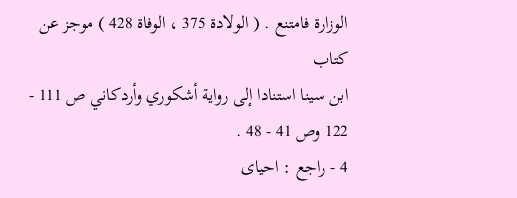الوزارة فامتنع . ( الولادة 375 ، الوفاة 428 ) موجز عن كتاب
ابن سينا استنادا إلى رواية أشكوري وأردكاني ص 111 - 122 وص 41 - 48 .
4 - راجع : احياى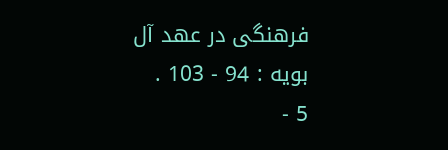فرهنگى در عهد آل بويه : 94 - 103 .
5 -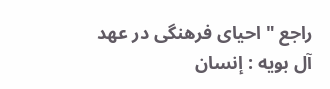راجع " احياى فرهنگى در عهد آل بويه : إنسان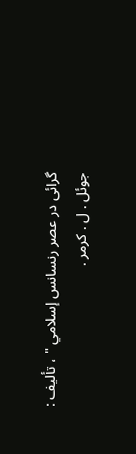گرائى در عصر رنسانس إسلامي " ، تأليف :
جوئل . ل . كرمر .